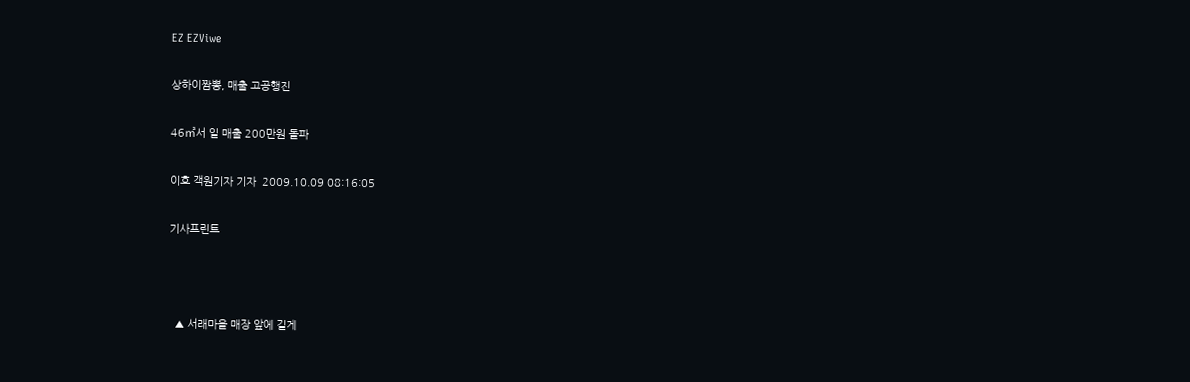EZ EZViwe

상하이짬뽕, 매출 고공행진

46㎡서 일 매출 200만원 돌파

이호 객원기자 기자  2009.10.09 08:16:05

기사프린트



  ▲ 서래마을 매장 앞에 길게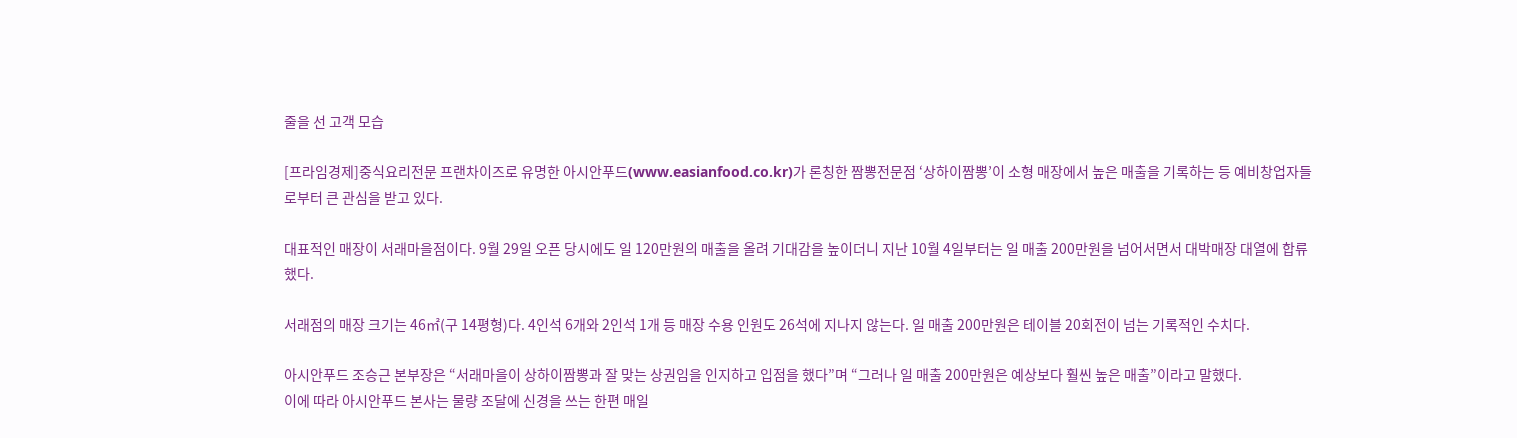줄을 선 고객 모습

[프라임경제]중식요리전문 프랜차이즈로 유명한 아시안푸드(www.easianfood.co.kr)가 론칭한 짬뽕전문점 ‘상하이짬뽕’이 소형 매장에서 높은 매출을 기록하는 등 예비창업자들로부터 큰 관심을 받고 있다.

대표적인 매장이 서래마을점이다. 9월 29일 오픈 당시에도 일 120만원의 매출을 올려 기대감을 높이더니 지난 10월 4일부터는 일 매출 200만원을 넘어서면서 대박매장 대열에 합류했다.

서래점의 매장 크기는 46㎡(구 14평형)다. 4인석 6개와 2인석 1개 등 매장 수용 인원도 26석에 지나지 않는다. 일 매출 200만원은 테이블 20회전이 넘는 기록적인 수치다.

아시안푸드 조승근 본부장은 “서래마을이 상하이짬뽕과 잘 맞는 상권임을 인지하고 입점을 했다”며 “그러나 일 매출 200만원은 예상보다 훨씬 높은 매출”이라고 말했다.
이에 따라 아시안푸드 본사는 물량 조달에 신경을 쓰는 한편 매일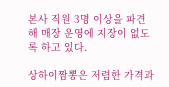본사 직원 3명 이상을 파견해 매장 운영에 지장이 없도록 하고 있다.

상하이짬뽕은 저렴한 가격과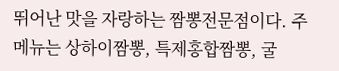뛰어난 맛을 자랑하는 짬뽕전문점이다. 주 메뉴는 상하이짬뽕, 특제홍합짬뽕, 굴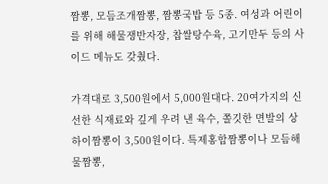짬뽕, 모듬조개짬뽕, 짬뽕국밥 등 5종. 여성과 어린이를 위해 해물쟁반자장, 찹쌀탕수육, 고기만두 등의 사이드 메뉴도 갖췄다.

가격대로 3,500원에서 5,000원대다. 20여가지의 신선한 식재료와 깊게 우려 낸 육수, 쫄깃한 면발의 상하이짬뽕이 3,500원이다. 특제홍합짬뽕이나 모듬해물짬뽕,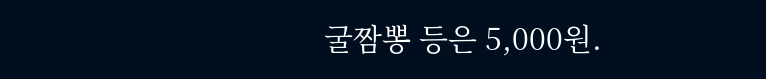굴짬뽕 등은 5,000원.